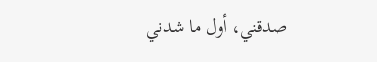صدقني، أول ما شدني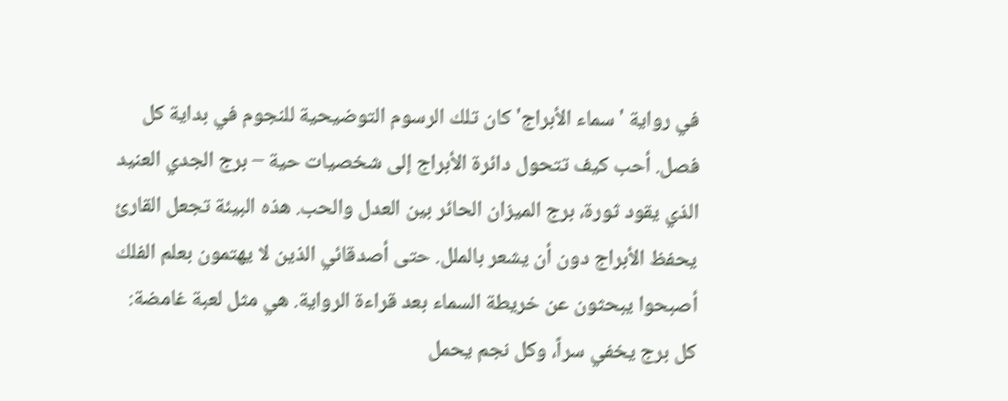في رواية 'سماء الأبراج' كان تلك الرسوم التوضيحية للنجوم في بداية كل فصل. أحب كيف تتحول دائرة الأبراج إلى شخصيات حية – برج الجدي العنيد الذي يقود ثورة، برج الميزان الحائر بين العدل والحب. هذه البيئة تجعل القارئ يحفظ الأبراج دون أن يشعر بالملل. حتى أصدقائي الذين لا يهتمون بعلم الفلك أصبحوا يبحثون عن خريطة السماء بعد قراءة الرواية. هي مثل لعبة غامضة: كل برج يخفي سراً، وكل نجم يحمل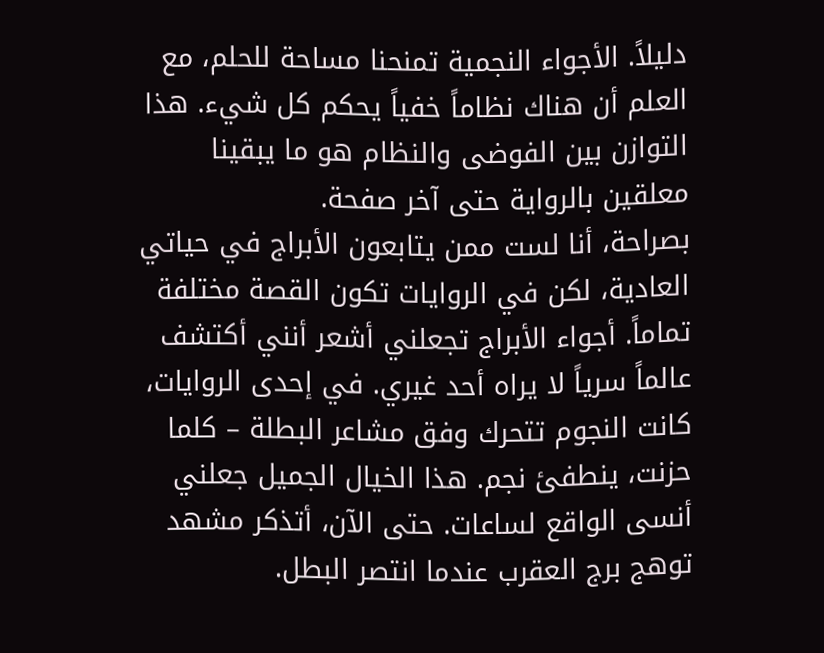دليلاً. الأجواء النجمية تمنحنا مساحة للحلم، مع العلم أن هناك نظاماً خفياً يحكم كل شيء. هذا التوازن بين الفوضى والنظام هو ما يبقينا معلقين بالرواية حتى آخر صفحة.
بصراحة، أنا لست ممن يتابعون الأبراج في حياتي العادية، لكن في الروايات تكون القصة مختلفة تماماً. أجواء الأبراج تجعلني أشعر أنني أكتشف عالماً سرياً لا يراه أحد غيري. في إحدى الروايات، كانت النجوم تتحرك وفق مشاعر البطلة – كلما حزنت، ينطفئ نجم. هذا الخيال الجميل جعلني أنسى الواقع لساعات. حتى الآن، أتذكر مشهد توهج برج العقرب عندما انتصر البطل.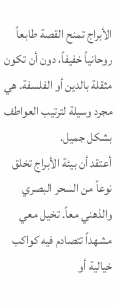الأبراج تمنح القصة طابعاً روحانياً خفيفاً، دون أن تكون مثقلة بالدين أو الفلسفة. هي مجرد وسيلة لترتيب العواطف بشكل جميل.
أعتقد أن بيئة الأبراج تخلق نوعاً من السحر البصري والذهني معاً. تخيل معي مشهداً تتصادم فيه كواكب خيالية أو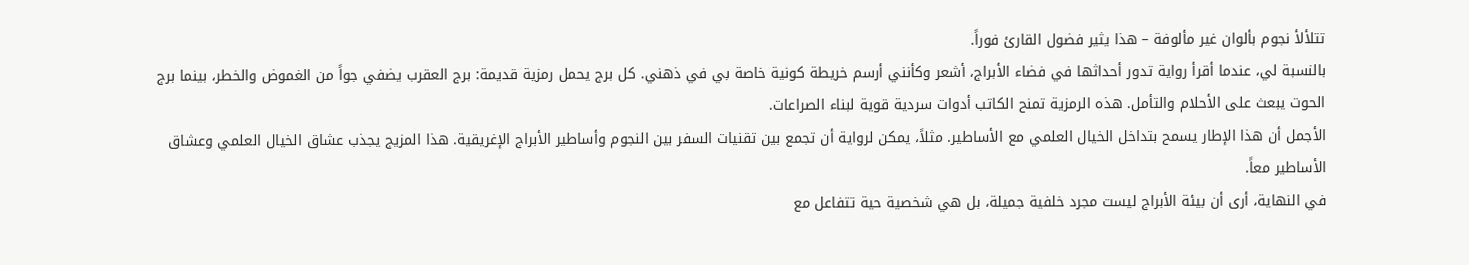تتلألأ نجوم بألوان غير مألوفة – هذا يثير فضول القارئ فوراً.
بالنسبة لي، عندما أقرأ رواية تدور أحداثها في فضاء الأبراج، أشعر وكأنني أرسم خريطة كونية خاصة بي في ذهني. كل برج يحمل رمزية قديمة: برج العقرب يضفي جواً من الغموض والخطر، بينما برج الحوت يبعث على الأحلام والتأمل. هذه الرمزية تمنح الكاتب أدوات سردية قوية لبناء الصراعات.
الأجمل أن هذا الإطار يسمح بتداخل الخيال العلمي مع الأساطير. مثلاً، يمكن لرواية أن تجمع بين تقنيات السفر بين النجوم وأساطير الأبراج الإغريقية. هذا المزيج يجذب عشاق الخيال العلمي وعشاق الأساطير معاً.
في النهاية، أرى أن بيئة الأبراج ليست مجرد خلفية جميلة، بل هي شخصية حية تتفاعل مع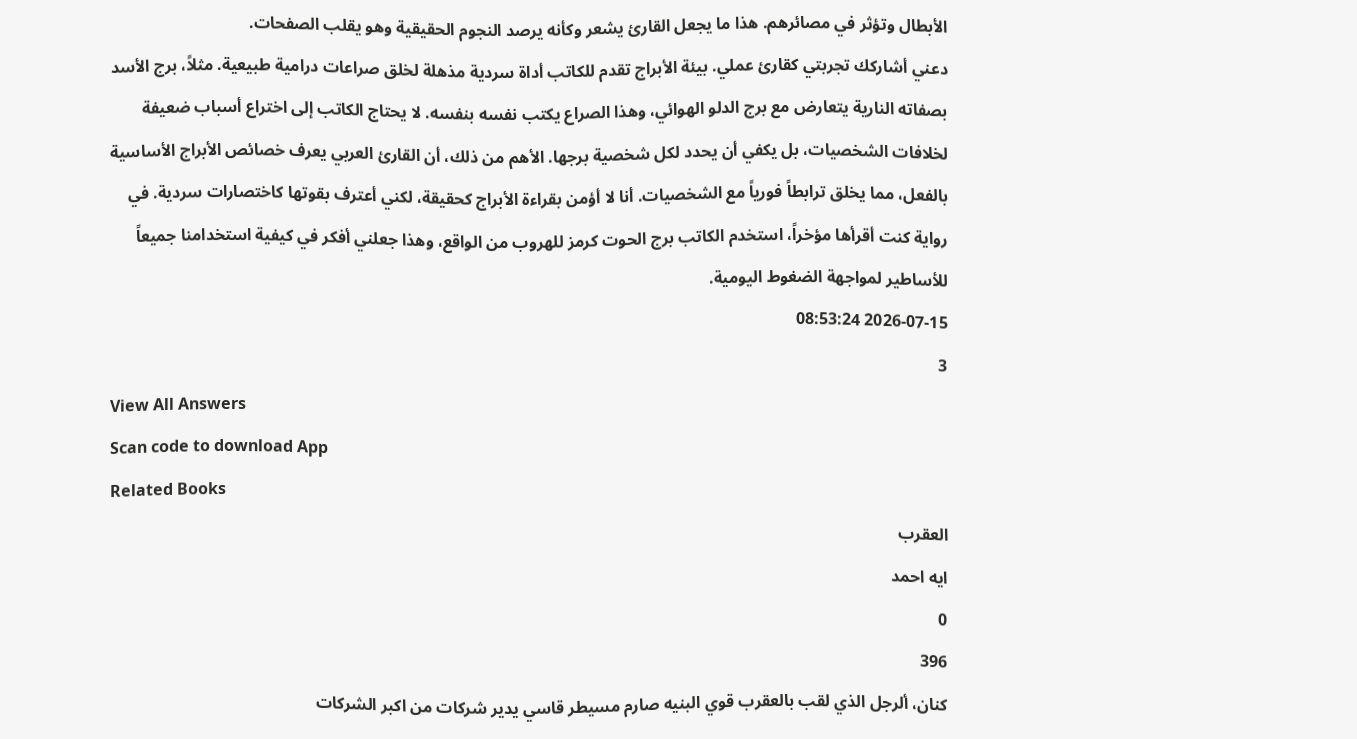الأبطال وتؤثر في مصائرهم. هذا ما يجعل القارئ يشعر وكأنه يرصد النجوم الحقيقية وهو يقلب الصفحات.
دعني أشاركك تجربتي كقارئ عملي. بيئة الأبراج تقدم للكاتب أداة سردية مذهلة لخلق صراعات درامية طبيعية. مثلاً، برج الأسد بصفاته النارية يتعارض مع برج الدلو الهوائي، وهذا الصراع يكتب نفسه بنفسه. لا يحتاج الكاتب إلى اختراع أسباب ضعيفة لخلافات الشخصيات، بل يكفي أن يحدد لكل شخصية برجها. الأهم من ذلك، أن القارئ العربي يعرف خصائص الأبراج الأساسية بالفعل، مما يخلق ترابطاً فورياً مع الشخصيات. أنا لا أؤمن بقراءة الأبراج كحقيقة، لكني أعترف بقوتها كاختصارات سردية. في رواية كنت أقرأها مؤخراً، استخدم الكاتب برج الحوت كرمز للهروب من الواقع، وهذا جعلني أفكر في كيفية استخدامنا جميعاً للأساطير لمواجهة الضغوط اليومية.
2026-07-15 08:53:24
3
View All Answers
Scan code to download App
Related Books
العقرب
ايه احمد
0
396
كنان، ألرجل الذي لقب بالعقرب قوي البنيه صارم مسيطر قاسي يدير شركات من اكبر الشركات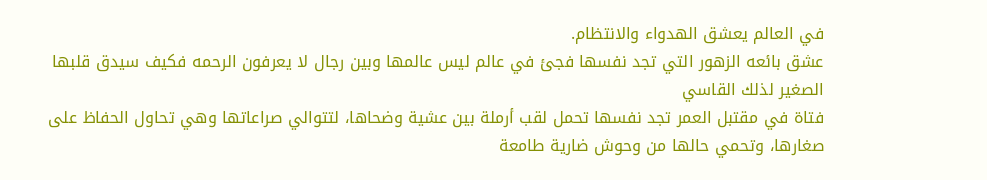في العالم يعشق الهدواء والانتظام.
عشق بائعه الزهور التي تجد نفسها فجئ في عالم ليس عالمها وبين رجال لا يعرفون الرحمه فكيف سيدق قلبها الصغير لذلك القاسي
فتاة في مقتبل العمر تجد نفسها تحمل لقب أرملة بين عشية وضحاها، لتتوالي صراعاتها وهي تحاول الحفاظ على صغارها، وتحمي حالها من وحوش ضارية طامعة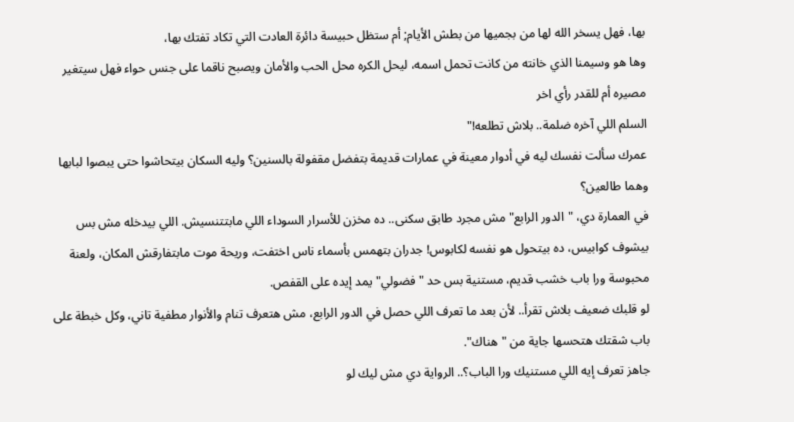بها، فهل يسخر الله لها من بجميها من بطش الأيام; أم ستظل حبيسة دائرة العادت التي تكاد تفتك بها،
وها هو وسيمنا الذي خانته من كانت تحمل اسمه، ليحل الكره محل الحب والأمان ويصبح ناقما على جنس حواء فهل سيتغير مصيره أم للقدر رأي اخر
السلم اللي آخره ضلمة.. بلاش تطلعه!"
عمرك سألت نفسك ليه في أدوار معينة في عمارات قديمة بتفضل مقفولة بالسنين؟ وليه السكان بيتحاشوا حتى يبصوا لبابها وهما طالعين؟
في العمارة دي، "الدور الرابع" مش مجرد طابق سكنى.. ده مخزن للأسرار السوداء اللي مابتتنسيش. اللي بيدخله مش بس بيشوف كوابيس، ده بيتحول هو نفسه لكابوس! جدران بتهمس بأسماء ناس اختفت، وريحة موت مابتفارقش المكان، ولعنة محبوسة ورا باب خشب قديم، مستنية بس حد "فضولي" يمد إيده على القفص.
لو قلبك ضعيف بلاش تقرأ.. لأن بعد ما تعرف اللي حصل في الدور الرابع، مش هتعرف تنام والأنوار مطفية تاني، وكل خبطة على باب شقتك هتحسها جاية من "هناك".
جاهز تعرف إيه اللي مستنيك ورا الباب؟.. الرواية دي مش ليك لو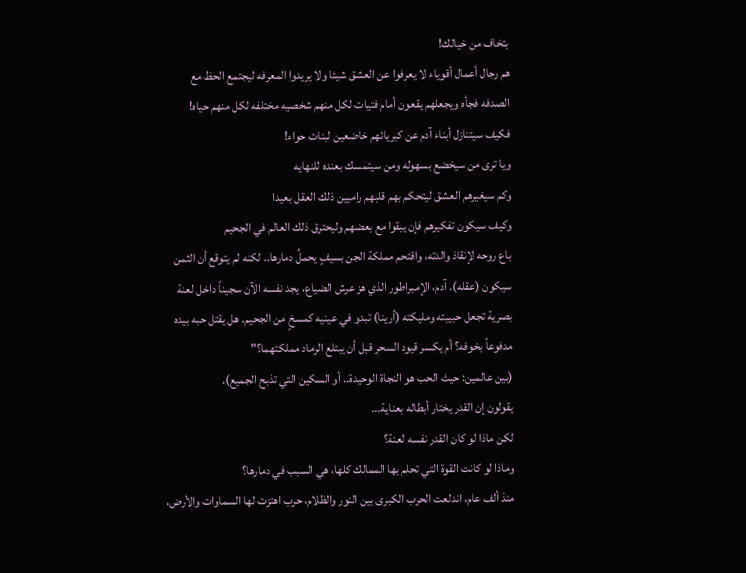بتخاف من خيالك!
هم رجال أعمال أقوياء لا يعرفوا عن العشق شيئا ولا يريدوا المعرفه ليجتمع الحظ مع الصدفه فجأه ويجعلهم يقعون أمام فتيات لكل منهم شخصيه مختلفه لكل منهم حياه!
فكيف سيتنازل أبناء آدم عن كبريائهم خاضعين لبنات حواء!
ويا ترى من سيخضع بسهوله ومن سيتمسك بعنده للنهايه
وكم سيغيرهم العشق ليتحكم بهم قلبهم راميين ذلك العقل بعيدا
وكيف سيكون تفكيرهم فإن يبقوا مع بعضهم وليحترق ذلك العالم في الجحيم
باع روحه لإنقاذ والدته، واقتحم مملكة الجن بسيفٍ يحملُ دمارها.. لكنه لم يتوقع أن الثمن سيكون (عقله). آدم، الإمبراطور الذي هز عرش الضياع، يجد نفسه الآن سجيناً داخل لعنة بصرية تجعل حبيبته ومليكته (أرينا) تبدو في عينيه كمسخٍ من الجحيم. هل يقتل حبه بيده مدفوعاً بخوفه؟ أم يكسر قيود السحر قبل أن يبتلع الرماد مملكتهما؟"
(بين عالمين: حيث الحب هو النجاة الوحيدة.. أو السكين التي تذبح الجميع).
يقولون إن القدر يختار أبطاله بعناية...
لكن ماذا لو كان القدر نفسه لعنة؟
وماذا لو كانت القوة التي تحلم بها الممالك كلها، هي السبب في دمارها؟
منذ ألف عام، اندلعت الحرب الكبرى بين النور والظلام، حرب اهتزت لها السماوات والأرض،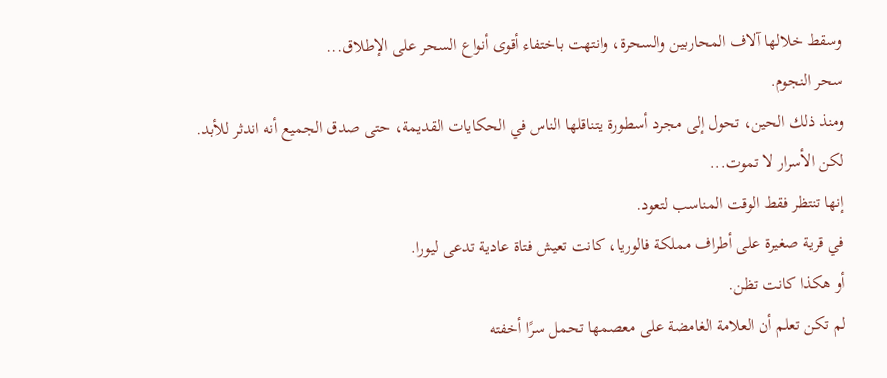وسقط خلالها آلاف المحاربين والسحرة، وانتهت باختفاء أقوى أنواع السحر على الإطلاق...
سحر النجوم.
ومنذ ذلك الحين، تحول إلى مجرد أسطورة يتناقلها الناس في الحكايات القديمة، حتى صدق الجميع أنه اندثر للأبد.
لكن الأسرار لا تموت...
إنها تنتظر فقط الوقت المناسب لتعود.
في قرية صغيرة على أطراف مملكة فالوريا، كانت تعيش فتاة عادية تدعى ليورا.
أو هكذا كانت تظن.
لم تكن تعلم أن العلامة الغامضة على معصمها تحمل سرًا أخفته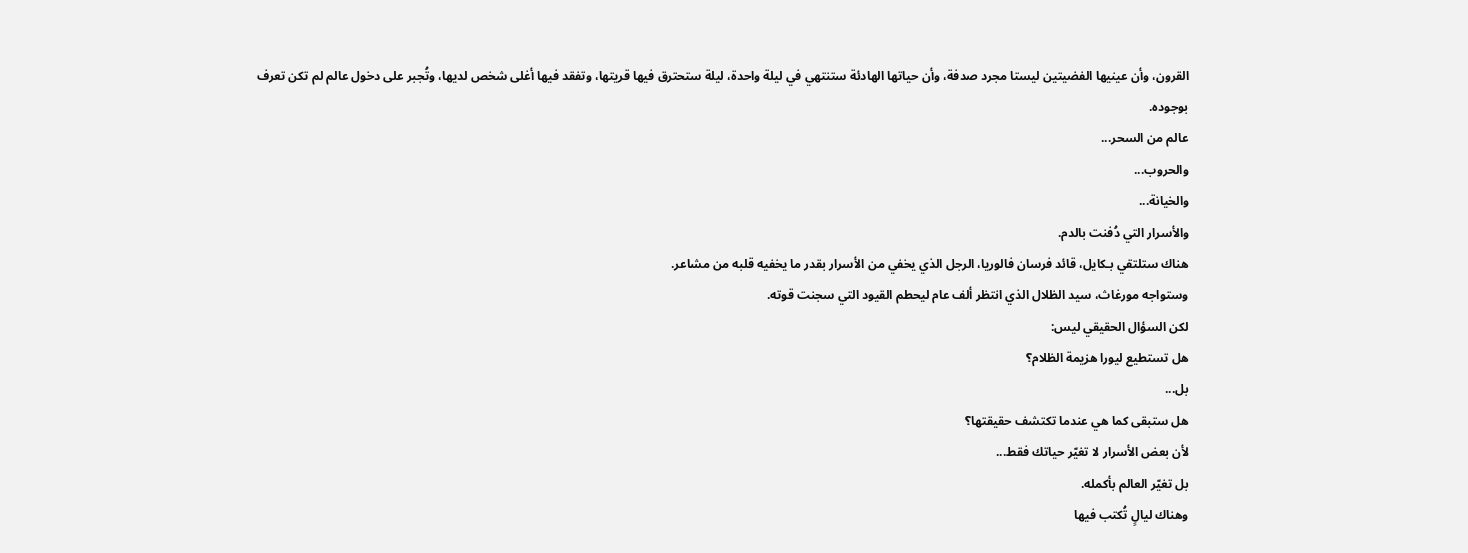القرون، وأن عينيها الفضيتين ليستا مجرد صدفة، وأن حياتها الهادئة ستنتهي في ليلة واحدة، ليلة ستحترق فيها قريتها، وتفقد فيها أغلى شخص لديها، وتُجبر على دخول عالم لم تكن تعرف بوجوده.
عالم من السحر...
والحروب...
والخيانة...
والأسرار التي دُفنت بالدم.
هناك ستلتقي بـكايل، قائد فرسان فالوريا، الرجل الذي يخفي من الأسرار بقدر ما يخفيه قلبه من مشاعر.
وستواجه مورغاث، سيد الظلال الذي انتظر ألف عام ليحطم القيود التي سجنت قوته.
لكن السؤال الحقيقي ليس:
هل تستطيع ليورا هزيمة الظلام؟
بل...
هل ستبقى كما هي عندما تكتشف حقيقتها؟
لأن بعض الأسرار لا تغيّر حياتك فقط...
بل تغيّر العالم بأكمله.
وهناك ليالٍ تُكتب فيها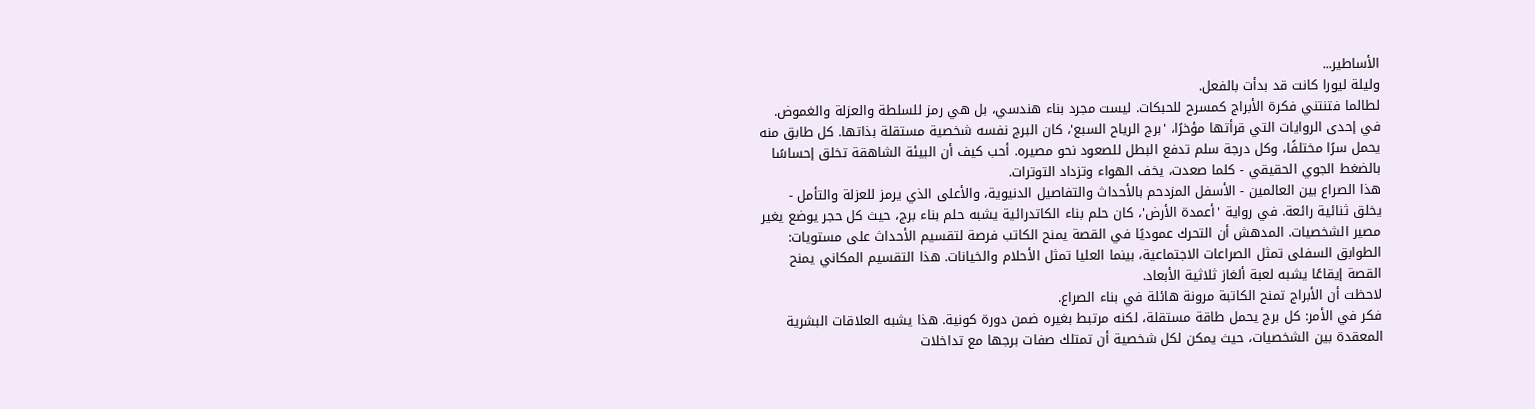الأساطير...
وليلة ليورا كانت قد بدأت بالفعل.
لطالما فتنتني فكرة الأبراج كمسرح للحبكات. ليست مجرد بناء هندسي، بل هي رمز للسلطة والعزلة والغموض. في إحدى الروايات التي قرأتها مؤخرًا، 'برج الرياح السبع'، كان البرج نفسه شخصية مستقلة بذاتها. كل طابق منه يحمل سرًا مختلفًا، وكل درجة سلم تدفع البطل للصعود نحو مصيره. أحب كيف أن البيئة الشاهقة تخلق إحساسًا بالضغط الجوي الحقيقي - كلما صعدت، يخف الهواء وتزداد التوترات.
هذا الصراع بين العالمين - الأسفل المزدحم بالأحداث والتفاصيل الدنيوية، والأعلى الذي يرمز للعزلة والتأمل - يخلق ثنائية رائعة. في رواية 'أعمدة الأرض'، كان حلم بناء الكاتدرائية يشبه حلم بناء برج، حيث كل حجر يوضع يغير مصير الشخصيات. المدهش أن التحرك عموديًا في القصة يمنح الكاتب فرصة لتقسيم الأحداث على مستويات: الطوابق السفلى تمثل الصراعات الاجتماعية، بينما العليا تمثل الأحلام والخيانات. هذا التقسيم المكاني يمنح القصة إيقاعًا يشبه لعبة ألغاز ثلاثية الأبعاد.
لاحظت أن الأبراج تمنح الكاتبة مرونة هائلة في بناء الصراع.
فكر في الأمر: كل برج يحمل طاقة مستقلة، لكنه مرتبط بغيره ضمن دورة كونية. هذا يشبه العلاقات البشرية المعقدة بين الشخصيات، حيث يمكن لكل شخصية أن تمتلك صفات برجها مع تداخلات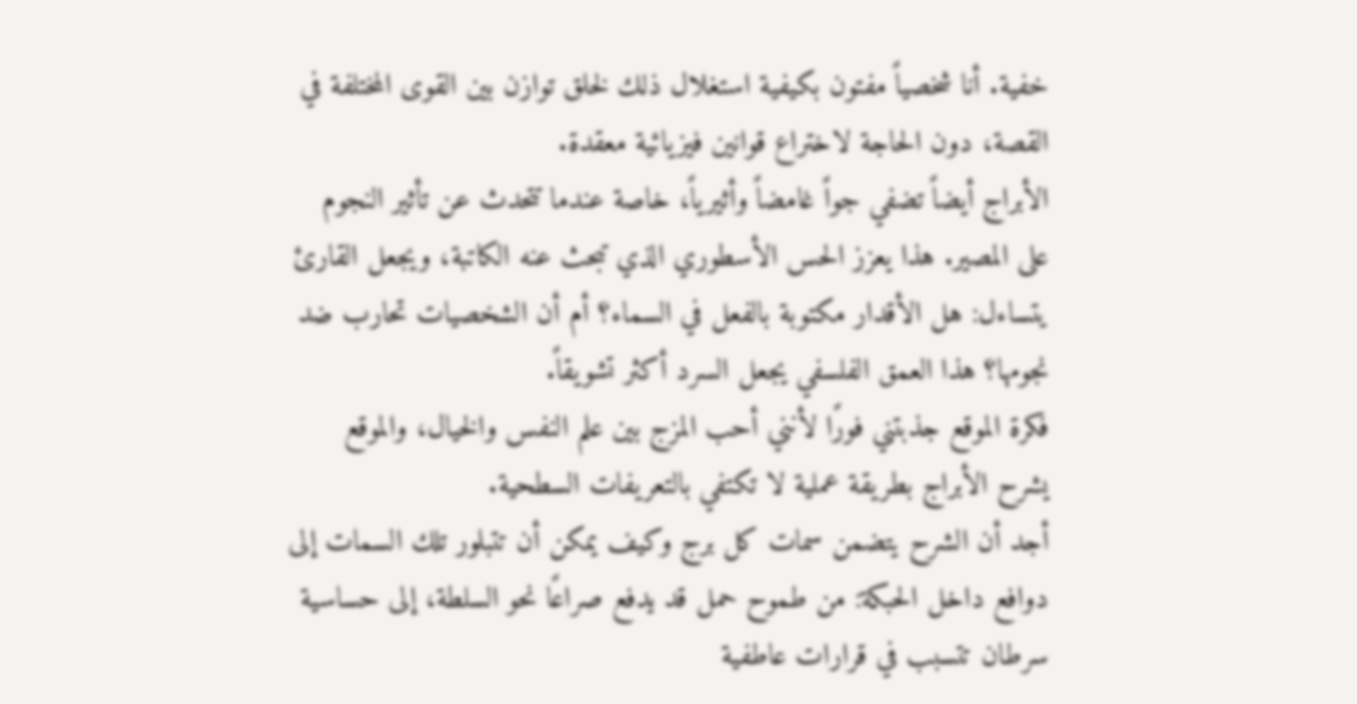خفية. أنا شخصياً مفتون بكيفية استغلال ذلك لخلق توازن بين القوى المختلفة في القصة، دون الحاجة لاختراع قوانين فيزيائية معقدة.
الأبراج أيضاً تضفي جواً غامضاً وأثيرياً، خاصة عندما تتحدث عن تأثير النجوم على المصير. هذا يعزز الحس الأسطوري الذي تبحث عنه الكاتبة، ويجعل القارئ يتساءل: هل الأقدار مكتوبة بالفعل في السماء؟ أم أن الشخصيات تحارب ضد نجومها؟ هذا العمق الفلسفي يجعل السرد أكثر تشويقاً.
فكرة الموقع جذبتني فورًا لأنني أحب المزج بين علم النفس والخيال، والموقع يشرح الأبراج بطريقة عملية لا تكتفي بالتعريفات السطحية.
أجد أن الشرح يتضمن سمات كل برج وكيف يمكن أن تتبلور تلك السمات إلى دوافع داخل الحبكة: من طموح حمل قد يدفع صراعًا نحو السلطة، إلى حساسية سرطان تتسبب في قرارات عاطفية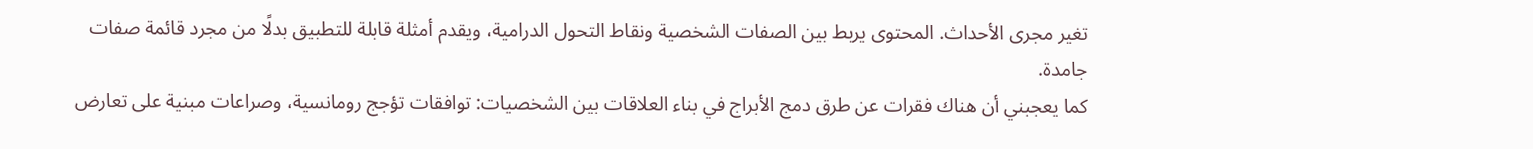تغير مجرى الأحداث. المحتوى يربط بين الصفات الشخصية ونقاط التحول الدرامية، ويقدم أمثلة قابلة للتطبيق بدلًا من مجرد قائمة صفات جامدة.
كما يعجبني أن هناك فقرات عن طرق دمج الأبراج في بناء العلاقات بين الشخصيات: توافقات تؤجج رومانسية، وصراعات مبنية على تعارض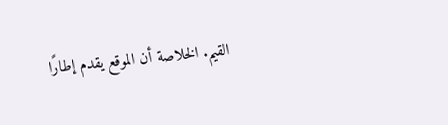القيم. الخلاصة أن الموقع يقدم إطارًا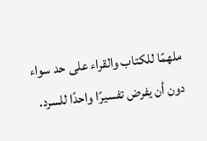ملهمًا للكتاب والقراء على حد سواء دون أن يفرض تفسيرًا واحدًا للسرد.